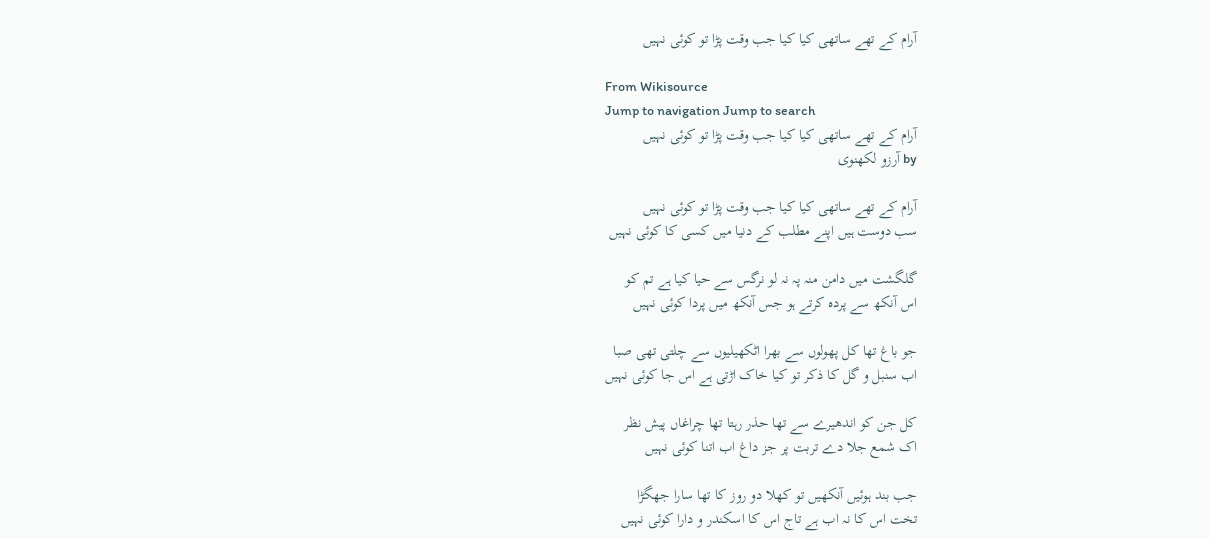آرام کے تھے ساتھی کیا کیا جب وقت پڑا تو کوئی نہیں

From Wikisource
Jump to navigation Jump to search
آرام کے تھے ساتھی کیا کیا جب وقت پڑا تو کوئی نہیں
by آرزو لکھنوی

آرام کے تھے ساتھی کیا کیا جب وقت پڑا تو کوئی نہیں
سب دوست ہیں اپنے مطلب کے دنیا میں کسی کا کوئی نہیں

گلگشت میں دامن منہ پہ نہ لو نرگس سے حیا کیا ہے تم کو
اس آنکھ سے پردہ کرتے ہو جس آنکھ میں پردا کوئی نہیں

جو باغ تھا کل پھولوں سے بھرا اٹکھیلیوں سے چلتی تھی صبا
اب سنبل و گل کا ذکر تو کیا خاک اڑتی ہے اس جا کوئی نہیں

کل جن کو اندھیرے سے تھا حذر رہتا تھا چراغاں پیش نظر
اک شمع جلا دے تربت پر جز داغ اب اتنا کوئی نہیں

جب بند ہوئیں آنکھیں تو کھلا دو روز کا تھا سارا جھگڑا
تخت اس کا نہ اب ہے تاج اس کا اسکندر و دارا کوئی نہیں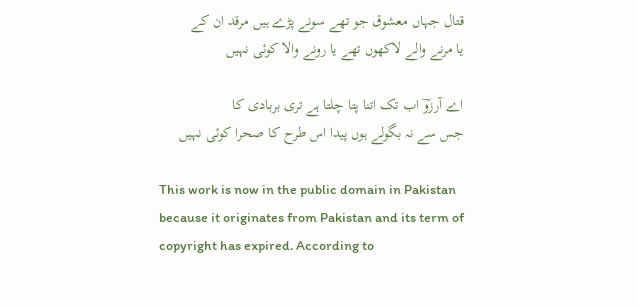قتال جہاں معشوق جو تھے سونے پڑے ہیں مرقد ان کے
یا مرنے والے لاکھوں تھے یا رونے والا کوئی نہیں

اے آرزوؔ اب تک اتنا پتا چلتا ہے تری بربادی کا
جس سے نہ بگولے ہوں پیدا اس طرح کا صحرا کوئی نہیں

This work is now in the public domain in Pakistan because it originates from Pakistan and its term of copyright has expired. According to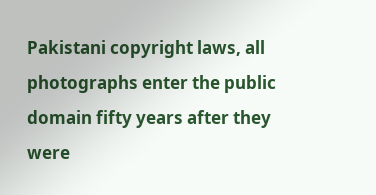Pakistani copyright laws, all photographs enter the public domain fifty years after they were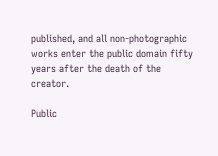published, and all non-photographic works enter the public domain fifty years after the death of the creator.

Public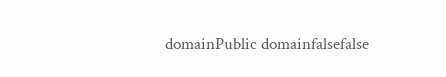domainPublic domainfalsefalse